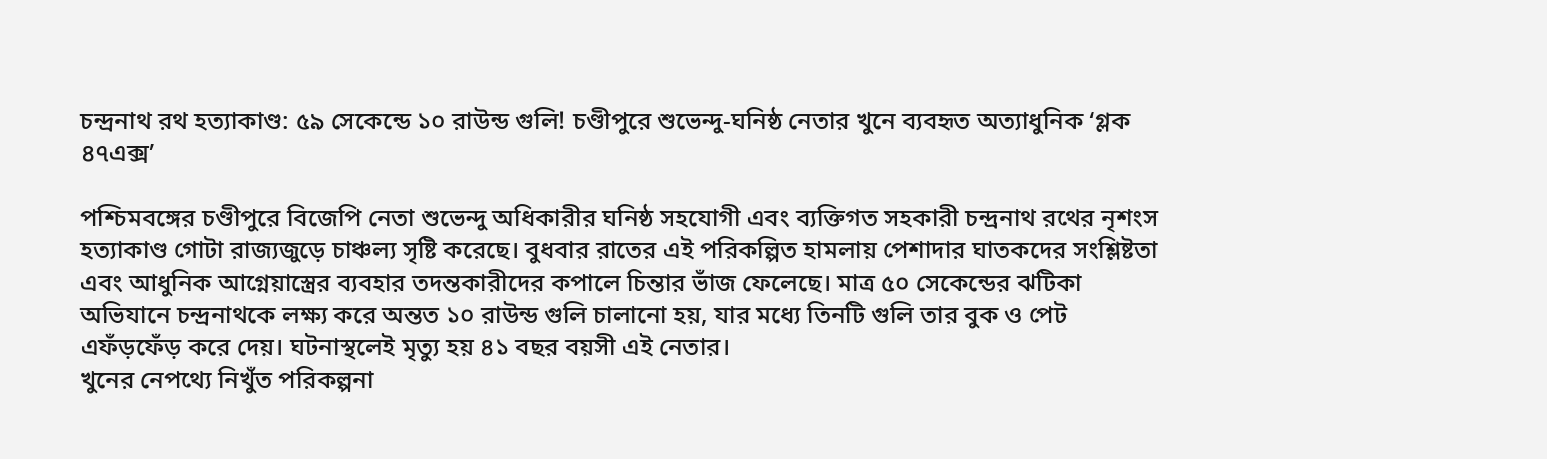চন্দ্রনাথ রথ হত্যাকাণ্ড: ৫৯ সেকেন্ডে ১০ রাউন্ড গুলি! চণ্ডীপুরে শুভেন্দু-ঘনিষ্ঠ নেতার খুনে ব্যবহৃত অত্যাধুনিক ‘গ্লক ৪৭এক্স’

পশ্চিমবঙ্গের চণ্ডীপুরে বিজেপি নেতা শুভেন্দু অধিকারীর ঘনিষ্ঠ সহযোগী এবং ব্যক্তিগত সহকারী চন্দ্রনাথ রথের নৃশংস হত্যাকাণ্ড গোটা রাজ্যজুড়ে চাঞ্চল্য সৃষ্টি করেছে। বুধবার রাতের এই পরিকল্পিত হামলায় পেশাদার ঘাতকদের সংশ্লিষ্টতা এবং আধুনিক আগ্নেয়াস্ত্রের ব্যবহার তদন্তকারীদের কপালে চিন্তার ভাঁজ ফেলেছে। মাত্র ৫০ সেকেন্ডের ঝটিকা অভিযানে চন্দ্রনাথকে লক্ষ্য করে অন্তত ১০ রাউন্ড গুলি চালানো হয়, যার মধ্যে তিনটি গুলি তার বুক ও পেট এফঁড়ফেঁড় করে দেয়। ঘটনাস্থলেই মৃত্যু হয় ৪১ বছর বয়সী এই নেতার।
খুনের নেপথ্যে নিখুঁত পরিকল্পনা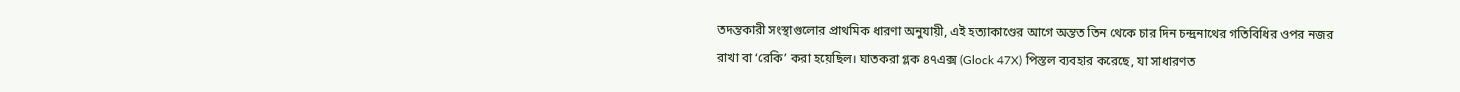তদন্তকারী সংস্থাগুলোর প্রাথমিক ধারণা অনুযায়ী, এই হত্যাকাণ্ডের আগে অন্তত তিন থেকে চার দিন চন্দ্রনাথের গতিবিধির ওপর নজর রাখা বা ‘রেকি’ করা হয়েছিল। ঘাতকরা গ্লক ৪৭এক্স (Glock 47X) পিস্তল ব্যবহার করেছে, যা সাধারণত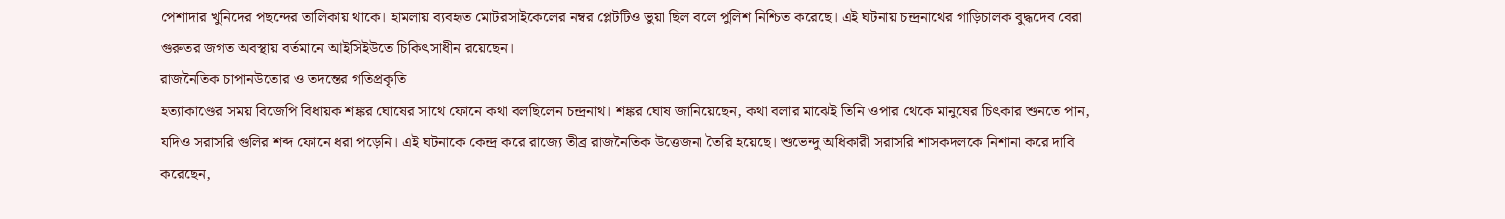পেশাদার খুনিদের পছন্দের তালিকায় থাকে। হামলায় ব্যবহৃত মোটরসাইকেলের নম্বর প্লেটটিও ভুয়া ছিল বলে পুলিশ নিশ্চিত করেছে। এই ঘটনায় চন্দ্রনাথের গাড়িচালক বুদ্ধদেব বেরা গুরুতর জগত অবস্থায় বর্তমানে আইসিইউতে চিকিৎসাধীন রয়েছেন।
রাজনৈতিক চাপানউতোর ও তদন্তের গতিপ্রকৃতি
হত্যাকাণ্ডের সময় বিজেপি বিধায়ক শঙ্কর ঘোষের সাথে ফোনে কথা বলছিলেন চন্দ্রনাথ। শঙ্কর ঘোষ জানিয়েছেন, কথা বলার মাঝেই তিনি ওপার থেকে মানুষের চিৎকার শুনতে পান, যদিও সরাসরি গুলির শব্দ ফোনে ধরা পড়েনি। এই ঘটনাকে কেন্দ্র করে রাজ্যে তীব্র রাজনৈতিক উত্তেজনা তৈরি হয়েছে। শুভেন্দু অধিকারী সরাসরি শাসকদলকে নিশানা করে দাবি করেছেন,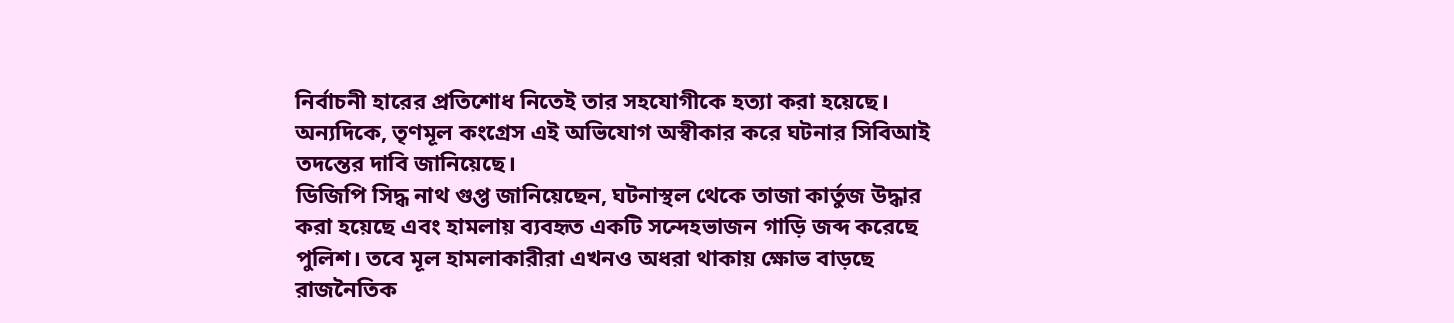নির্বাচনী হারের প্রতিশোধ নিতেই তার সহযোগীকে হত্যা করা হয়েছে। অন্যদিকে, তৃণমূল কংগ্রেস এই অভিযোগ অস্বীকার করে ঘটনার সিবিআই তদন্তের দাবি জানিয়েছে।
ডিজিপি সিদ্ধ নাথ গুপ্ত জানিয়েছেন, ঘটনাস্থল থেকে তাজা কার্তুজ উদ্ধার করা হয়েছে এবং হামলায় ব্যবহৃত একটি সন্দেহভাজন গাড়ি জব্দ করেছে পুলিশ। তবে মূল হামলাকারীরা এখনও অধরা থাকায় ক্ষোভ বাড়ছে রাজনৈতিক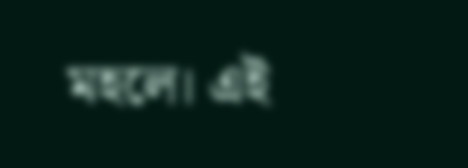মহলে। এই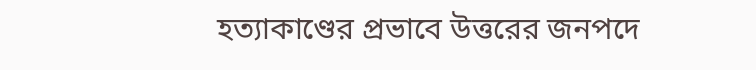হত্যাকাণ্ডের প্রভাবে উত্তরের জনপদে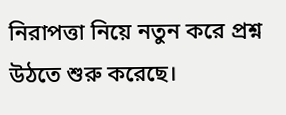নিরাপত্তা নিয়ে নতুন করে প্রশ্ন উঠতে শুরু করেছে।